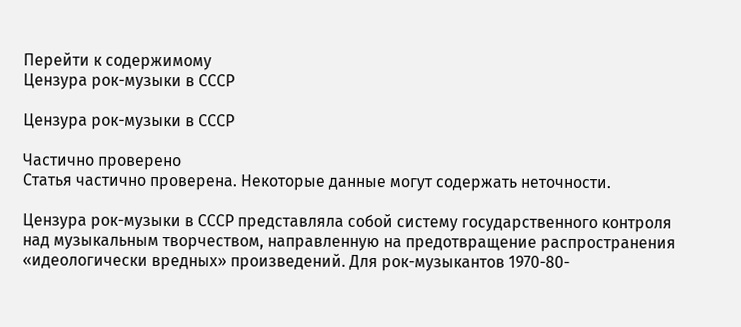Перейти к содержимому
Цензура рок-музыки в СССР

Цензура рок-музыки в СССР

Частично проверено
Статья частично проверена. Некоторые данные могут содержать неточности.

Цензура рок-музыки в СССР представляла собой систему государственного контроля над музыкальным творчеством, направленную на предотвращение распространения «идеологически вредных» произведений. Для рок-музыкантов 1970-80-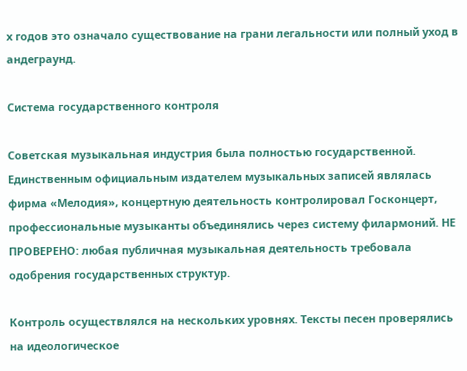х годов это означало существование на грани легальности или полный уход в андеграунд.

Система государственного контроля

Советская музыкальная индустрия была полностью государственной. Единственным официальным издателем музыкальных записей являлась фирма «Мелодия», концертную деятельность контролировал Госконцерт, профессиональные музыканты объединялись через систему филармоний. НЕ ПРОВЕРЕНО: любая публичная музыкальная деятельность требовала одобрения государственных структур.

Контроль осуществлялся на нескольких уровнях. Тексты песен проверялись на идеологическое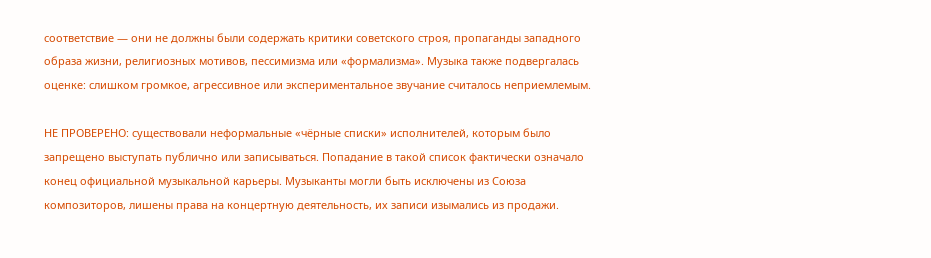соответствие — они не должны были содержать критики советского строя, пропаганды западного образа жизни, религиозных мотивов, пессимизма или «формализма». Музыка также подвергалась оценке: слишком громкое, агрессивное или экспериментальное звучание считалось неприемлемым.

НЕ ПРОВЕРЕНО: существовали неформальные «чёрные списки» исполнителей, которым было запрещено выступать публично или записываться. Попадание в такой список фактически означало конец официальной музыкальной карьеры. Музыканты могли быть исключены из Союза композиторов, лишены права на концертную деятельность, их записи изымались из продажи.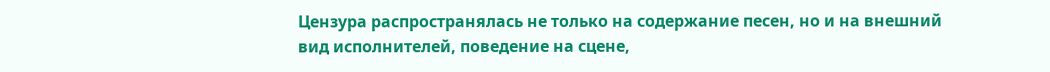Цензура распространялась не только на содержание песен, но и на внешний вид исполнителей, поведение на сцене,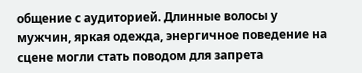общение с аудиторией. Длинные волосы у мужчин, яркая одежда, энергичное поведение на сцене могли стать поводом для запрета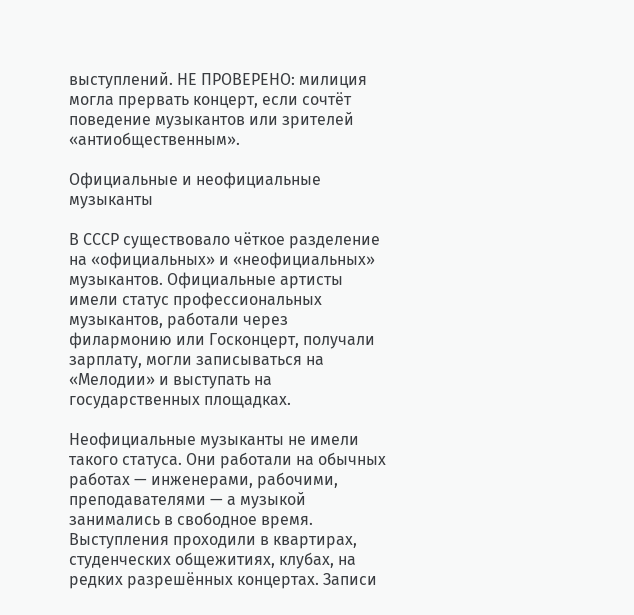выступлений. НЕ ПРОВЕРЕНО: милиция могла прервать концерт, если сочтёт поведение музыкантов или зрителей «антиобщественным».

Официальные и неофициальные музыканты

В СССР существовало чёткое разделение на «официальных» и «неофициальных» музыкантов. Официальные артисты имели статус профессиональных музыкантов, работали через филармонию или Госконцерт, получали зарплату, могли записываться на «Мелодии» и выступать на государственных площадках.

Неофициальные музыканты не имели такого статуса. Они работали на обычных работах — инженерами, рабочими, преподавателями — а музыкой занимались в свободное время. Выступления проходили в квартирах, студенческих общежитиях, клубах, на редких разрешённых концертах. Записи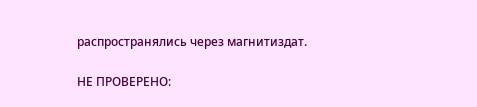распространялись через магнитиздат.

НЕ ПРОВЕРЕНО: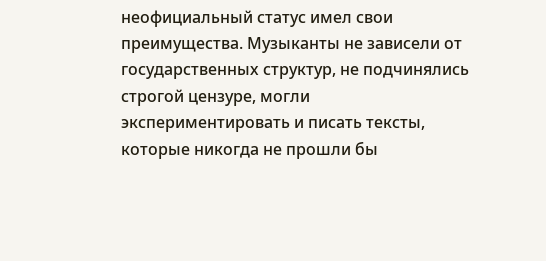неофициальный статус имел свои преимущества. Музыканты не зависели от государственных структур, не подчинялись строгой цензуре, могли экспериментировать и писать тексты, которые никогда не прошли бы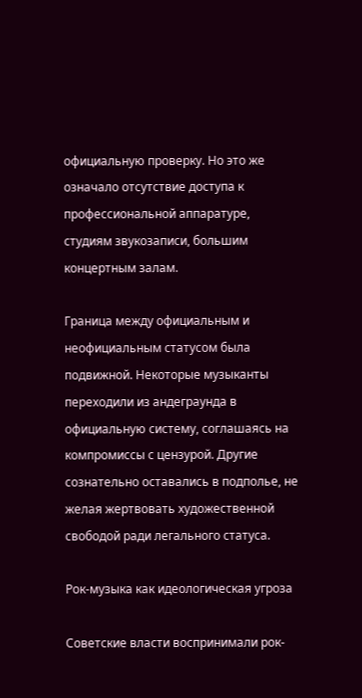официальную проверку. Но это же означало отсутствие доступа к профессиональной аппаратуре, студиям звукозаписи, большим концертным залам.

Граница между официальным и неофициальным статусом была подвижной. Некоторые музыканты переходили из андеграунда в официальную систему, соглашаясь на компромиссы с цензурой. Другие сознательно оставались в подполье, не желая жертвовать художественной свободой ради легального статуса.

Рок-музыка как идеологическая угроза

Советские власти воспринимали рок-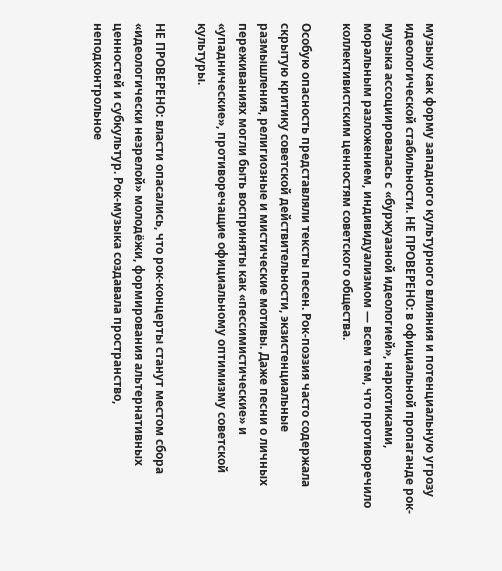музыку как форму западного культурного влияния и потенциальную угрозу идеологической стабильности. НЕ ПРОВЕРЕНО: в официальной пропаганде рок-музыка ассоциировалась с «буржуазной идеологией», наркотиками, моральным разложением, индивидуализмом — всем тем, что противоречило коллективистским ценностям советского общества.

Особую опасность представляли тексты песен. Рок-поэзия часто содержала скрытую критику советской действительности, экзистенциальные размышления, религиозные и мистические мотивы. Даже песни о личных переживаниях могли быть восприняты как «пессимистические» и «упаднические», противоречащие официальному оптимизму советской культуры.

НЕ ПРОВЕРЕНО: власти опасались, что рок-концерты станут местом сбора «идеологически незрелой» молодёжи, формирования альтернативных ценностей и субкультур. Рок-музыка создавала пространство, неподконтрольное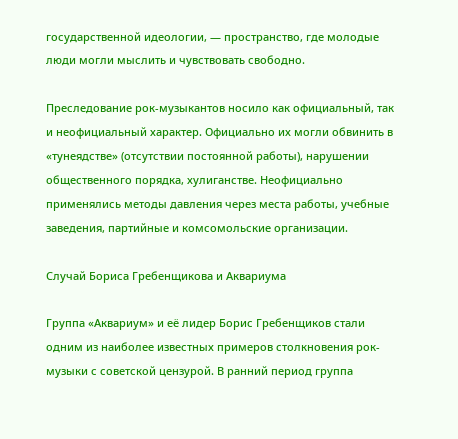государственной идеологии, — пространство, где молодые люди могли мыслить и чувствовать свободно.

Преследование рок-музыкантов носило как официальный, так и неофициальный характер. Официально их могли обвинить в «тунеядстве» (отсутствии постоянной работы), нарушении общественного порядка, хулиганстве. Неофициально применялись методы давления через места работы, учебные заведения, партийные и комсомольские организации.

Случай Бориса Гребенщикова и Аквариума

Группа «Аквариум» и её лидер Борис Гребенщиков стали одним из наиболее известных примеров столкновения рок-музыки с советской цензурой. В ранний период группа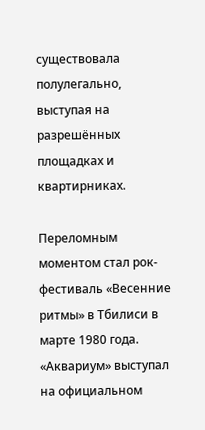существовала полулегально, выступая на разрешённых площадках и квартирниках.

Переломным моментом стал рок-фестиваль «Весенние ритмы» в Тбилиси в марте 1980 года. «Аквариум» выступал на официальном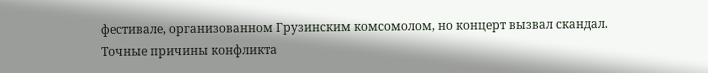фестивале, организованном Грузинским комсомолом, но концерт вызвал скандал. Точные причины конфликта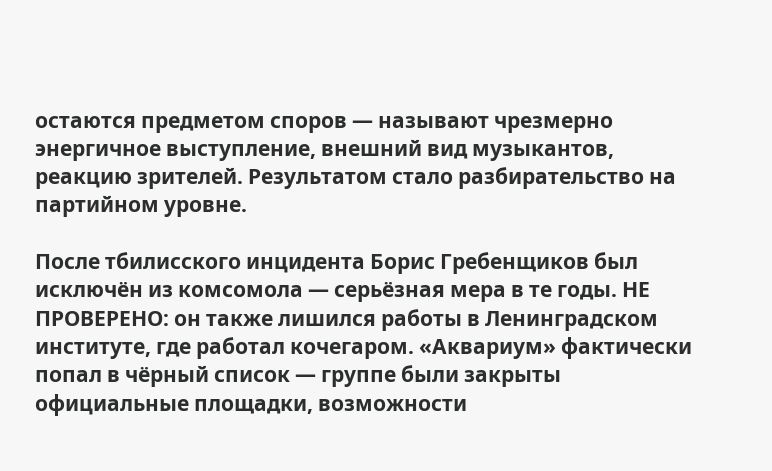остаются предметом споров — называют чрезмерно энергичное выступление, внешний вид музыкантов, реакцию зрителей. Результатом стало разбирательство на партийном уровне.

После тбилисского инцидента Борис Гребенщиков был исключён из комсомола — серьёзная мера в те годы. НЕ ПРОВЕРЕНО: он также лишился работы в Ленинградском институте, где работал кочегаром. «Аквариум» фактически попал в чёрный список — группе были закрыты официальные площадки, возможности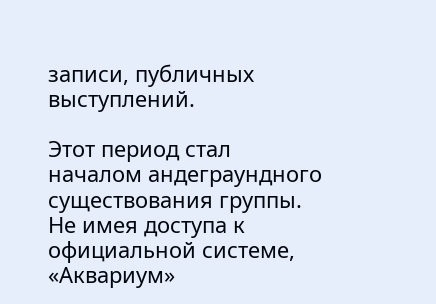записи, публичных выступлений.

Этот период стал началом андеграундного существования группы. Не имея доступа к официальной системе, «Аквариум»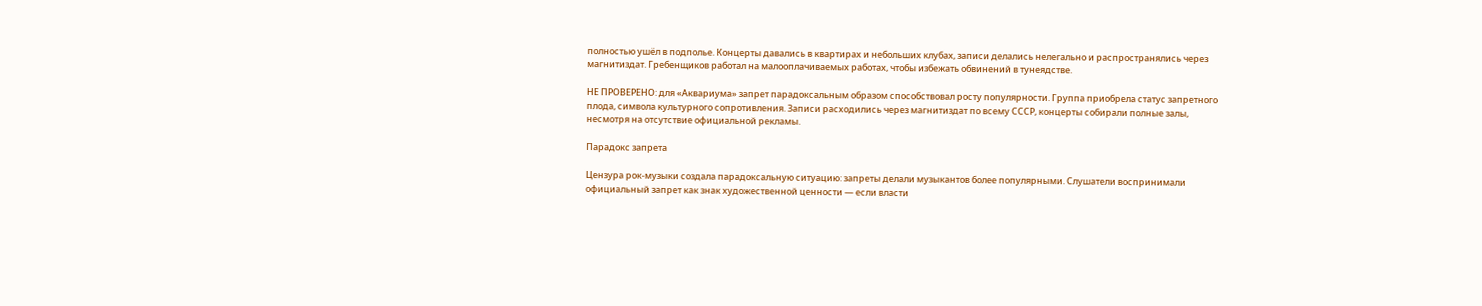полностью ушёл в подполье. Концерты давались в квартирах и небольших клубах, записи делались нелегально и распространялись через магнитиздат. Гребенщиков работал на малооплачиваемых работах, чтобы избежать обвинений в тунеядстве.

НЕ ПРОВЕРЕНО: для «Аквариума» запрет парадоксальным образом способствовал росту популярности. Группа приобрела статус запретного плода, символа культурного сопротивления. Записи расходились через магнитиздат по всему СССР, концерты собирали полные залы, несмотря на отсутствие официальной рекламы.

Парадокс запрета

Цензура рок-музыки создала парадоксальную ситуацию: запреты делали музыкантов более популярными. Слушатели воспринимали официальный запрет как знак художественной ценности — если власти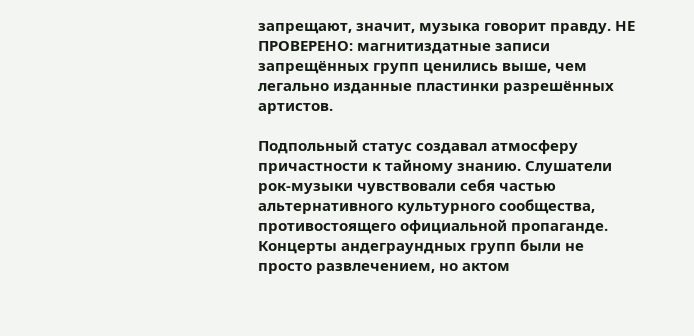запрещают, значит, музыка говорит правду. НЕ ПРОВЕРЕНО: магнитиздатные записи запрещённых групп ценились выше, чем легально изданные пластинки разрешённых артистов.

Подпольный статус создавал атмосферу причастности к тайному знанию. Слушатели рок-музыки чувствовали себя частью альтернативного культурного сообщества, противостоящего официальной пропаганде. Концерты андеграундных групп были не просто развлечением, но актом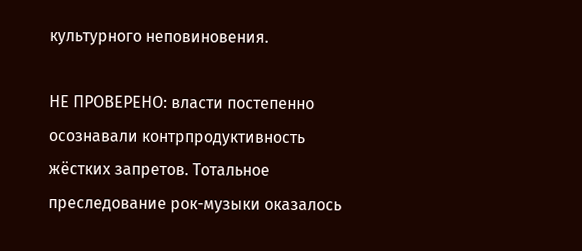культурного неповиновения.

НЕ ПРОВЕРЕНО: власти постепенно осознавали контрпродуктивность жёстких запретов. Тотальное преследование рок-музыки оказалось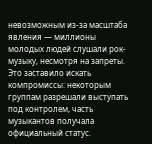невозможным из-за масштаба явления — миллионы молодых людей слушали рок-музыку, несмотря на запреты. Это заставило искать компромиссы: некоторым группам разрешали выступать под контролем, часть музыкантов получала официальный статус.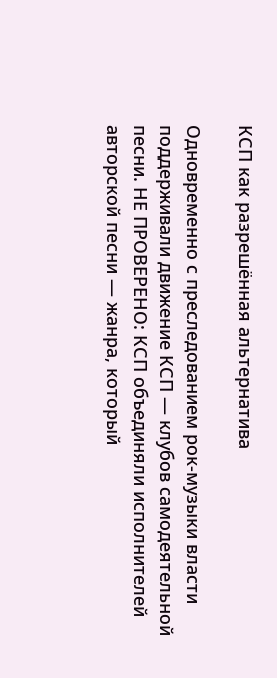КСП как разрешённая альтернатива

Одновременно с преследованием рок-музыки власти поддерживали движение КСП — клубов самодеятельной песни. НЕ ПРОВЕРЕНО: КСП объединяли исполнителей авторской песни — жанра, который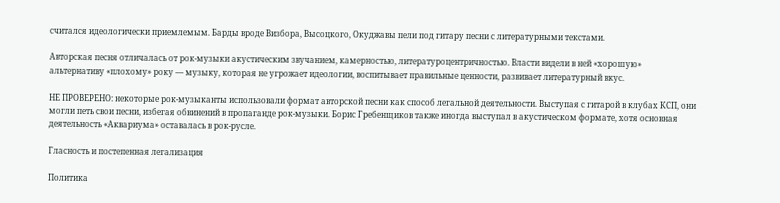считался идеологически приемлемым. Барды вроде Визбора, Высоцкого, Окуджавы пели под гитару песни с литературными текстами.

Авторская песня отличалась от рок-музыки акустическим звучанием, камерностью, литературоцентричностью. Власти видели в ней «хорошую» альтернативу «плохому» року — музыку, которая не угрожает идеологии, воспитывает правильные ценности, развивает литературный вкус.

НЕ ПРОВЕРЕНО: некоторые рок-музыканты использовали формат авторской песни как способ легальной деятельности. Выступая с гитарой в клубах КСП, они могли петь свои песни, избегая обвинений в пропаганде рок-музыки. Борис Гребенщиков также иногда выступал в акустическом формате, хотя основная деятельность «Аквариума» оставалась в рок-русле.

Гласность и постепенная легализация

Политика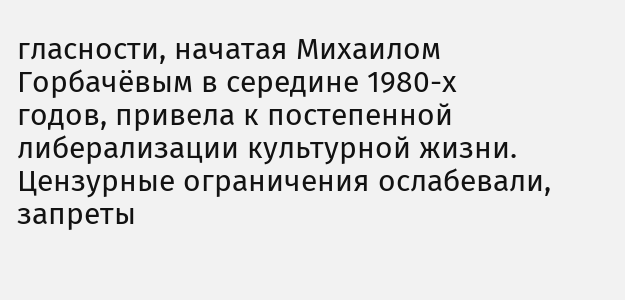гласности, начатая Михаилом Горбачёвым в середине 1980-х годов, привела к постепенной либерализации культурной жизни. Цензурные ограничения ослабевали, запреты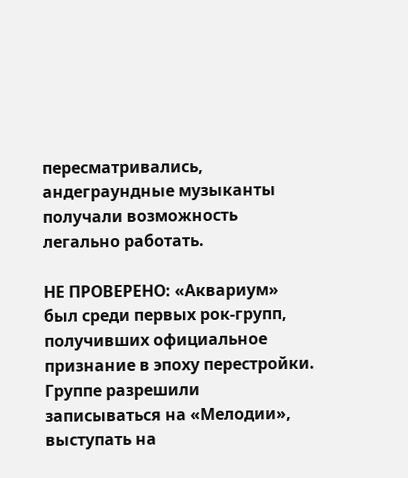пересматривались, андеграундные музыканты получали возможность легально работать.

НЕ ПРОВЕРЕНО: «Аквариум» был среди первых рок-групп, получивших официальное признание в эпоху перестройки. Группе разрешили записываться на «Мелодии», выступать на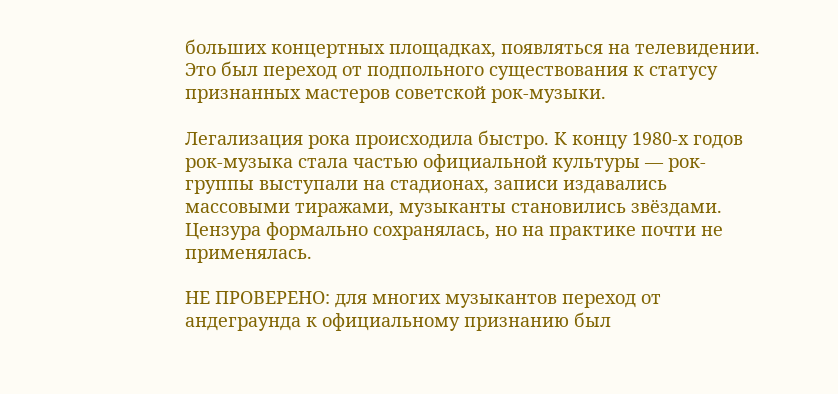больших концертных площадках, появляться на телевидении. Это был переход от подпольного существования к статусу признанных мастеров советской рок-музыки.

Легализация рока происходила быстро. К концу 1980-х годов рок-музыка стала частью официальной культуры — рок-группы выступали на стадионах, записи издавались массовыми тиражами, музыканты становились звёздами. Цензура формально сохранялась, но на практике почти не применялась.

НЕ ПРОВЕРЕНО: для многих музыкантов переход от андеграунда к официальному признанию был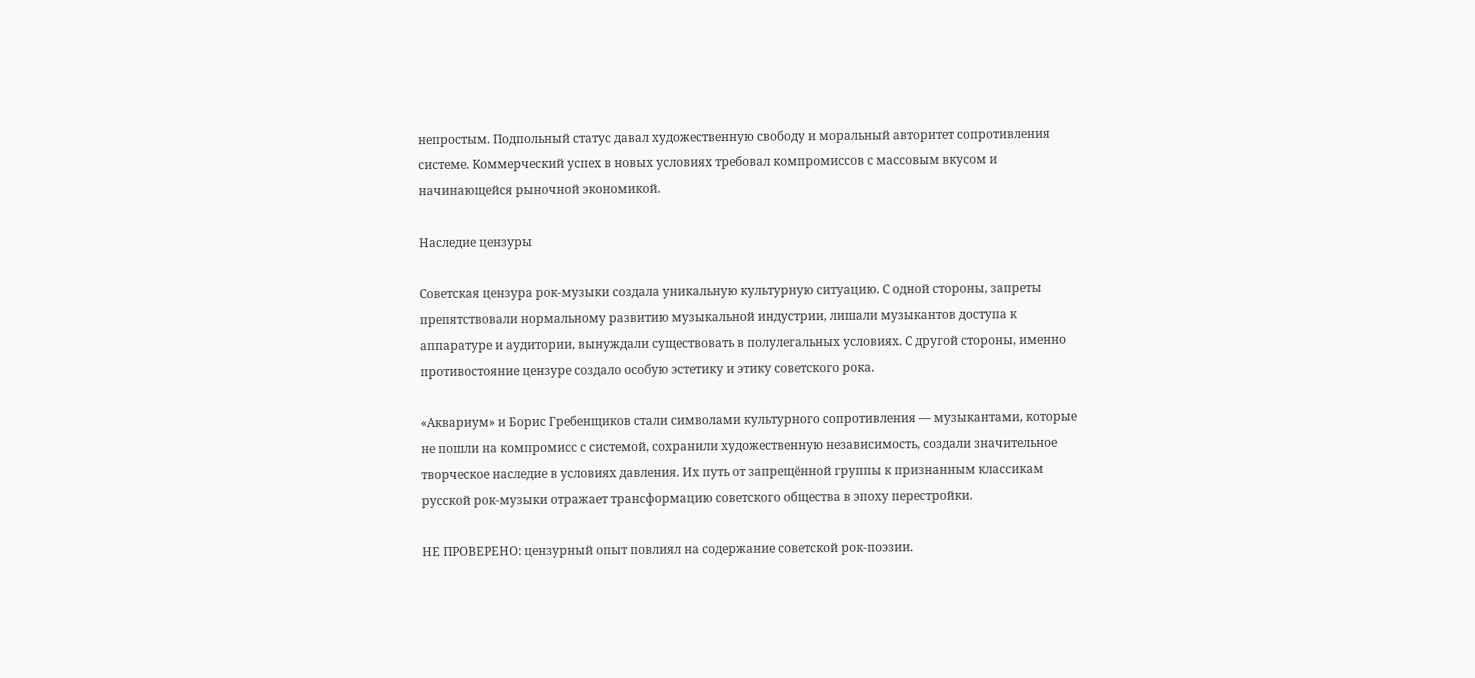непростым. Подпольный статус давал художественную свободу и моральный авторитет сопротивления системе. Коммерческий успех в новых условиях требовал компромиссов с массовым вкусом и начинающейся рыночной экономикой.

Наследие цензуры

Советская цензура рок-музыки создала уникальную культурную ситуацию. С одной стороны, запреты препятствовали нормальному развитию музыкальной индустрии, лишали музыкантов доступа к аппаратуре и аудитории, вынуждали существовать в полулегальных условиях. С другой стороны, именно противостояние цензуре создало особую эстетику и этику советского рока.

«Аквариум» и Борис Гребенщиков стали символами культурного сопротивления — музыкантами, которые не пошли на компромисс с системой, сохранили художественную независимость, создали значительное творческое наследие в условиях давления. Их путь от запрещённой группы к признанным классикам русской рок-музыки отражает трансформацию советского общества в эпоху перестройки.

НЕ ПРОВЕРЕНО: цензурный опыт повлиял на содержание советской рок-поэзии.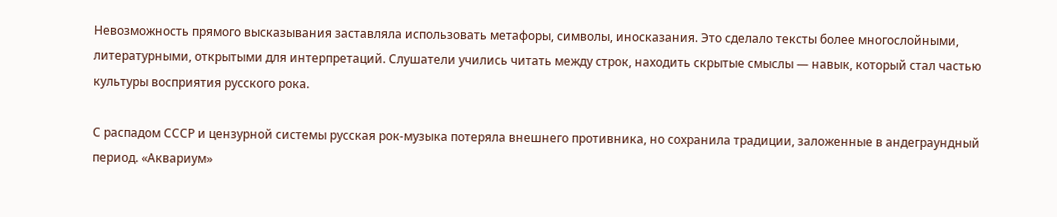Невозможность прямого высказывания заставляла использовать метафоры, символы, иносказания. Это сделало тексты более многослойными, литературными, открытыми для интерпретаций. Слушатели учились читать между строк, находить скрытые смыслы — навык, который стал частью культуры восприятия русского рока.

С распадом СССР и цензурной системы русская рок-музыка потеряла внешнего противника, но сохранила традиции, заложенные в андеграундный период. «Аквариум»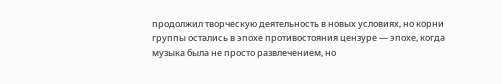продолжил творческую деятельность в новых условиях, но корни группы остались в эпохе противостояния цензуре — эпохе, когда музыка была не просто развлечением, но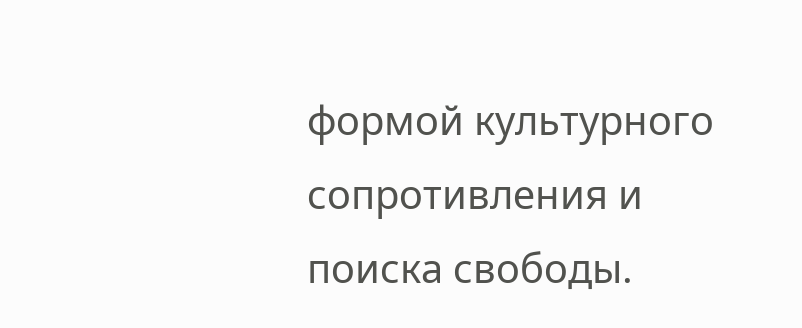формой культурного сопротивления и поиска свободы.